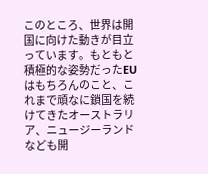このところ、世界は開国に向けた動きが目立っています。もともと積極的な姿勢だったEUはもちろんのこと、これまで頑なに鎖国を続けてきたオーストラリア、ニュージーランドなども開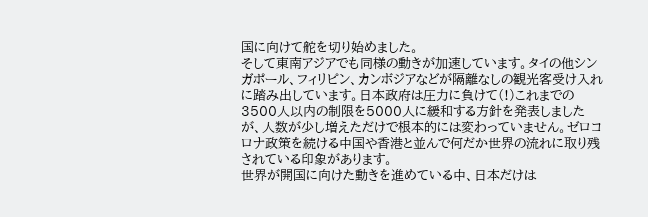国に向けて舵を切り始めました。
そして東南アジアでも同様の動きが加速しています。タイの他シンガポール、フィリピン、カンボジアなどが隔離なしの観光客受け入れに踏み出しています。日本政府は圧力に負けて(!)これまでの3500人以内の制限を5000人に緩和する方針を発表しましたが、人数が少し増えただけで根本的には変わっていません。ゼロコロナ政策を続ける中国や香港と並んで何だか世界の流れに取り残されている印象があります。
世界が開国に向けた動きを進めている中、日本だけは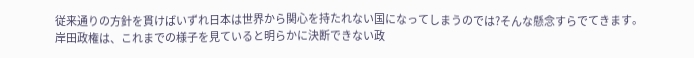従来通りの方針を貫けばいずれ日本は世界から関心を持たれない国になってしまうのでは?そんな懸念すらでてきます。
岸田政権は、これまでの様子を見ていると明らかに決断できない政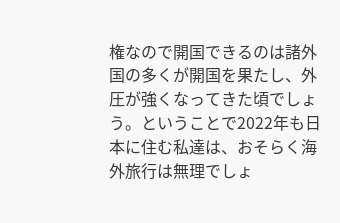権なので開国できるのは諸外国の多くが開国を果たし、外圧が強くなってきた頃でしょう。ということで2022年も日本に住む私達は、おそらく海外旅行は無理でしょ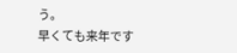う。
早くても来年です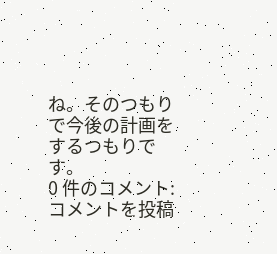ね。そのつもりで今後の計画をするつもりです。
0 件のコメント:
コメントを投稿